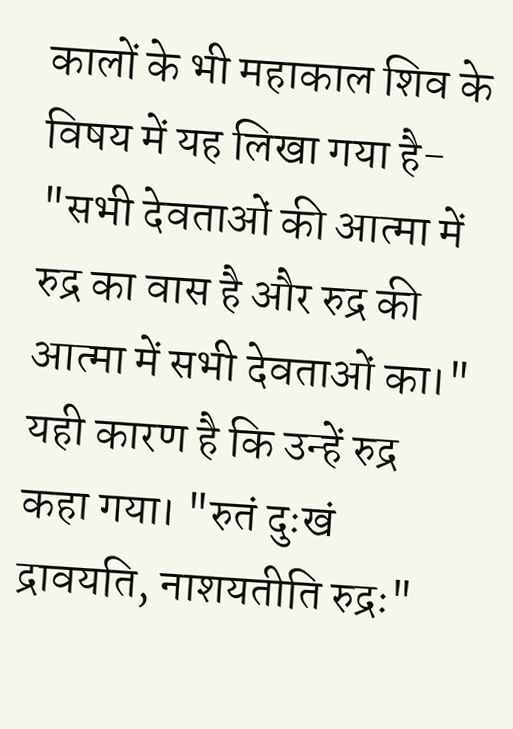कालों के भी महाकाल शिव के विषय में यह लिखा गया है- "सभी देवताओं की आत्मा में रुद्र का वास है और रुद्र की आत्मा में सभी देवताओं का।" यही कारण है कि उन्हें रुद्र कहा गया। "रुतं दुःखं द्रावयति, नाशयतीति रुद्रः"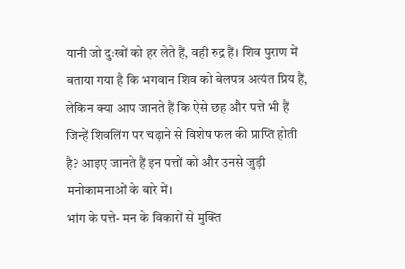यानी जो दुःखों को हर लेते हैं, वही रुद्र हैं। शिव पुराण में बताया गया है कि भगवान शिव को बेलपत्र अत्यंत प्रिय हैं, लेकिन क्या आप जानते हैं कि ऐसे छह और पत्ते भी हैं जिन्हें शिवलिंग पर चढ़ाने से विशेष फल की प्राप्ति होती है? आइए जानते हैं इन पत्तों को और उनसे जुड़ी मनोकामनाओं के बारे में।
भांग के पत्ते- मन के विकारों से मुक्ति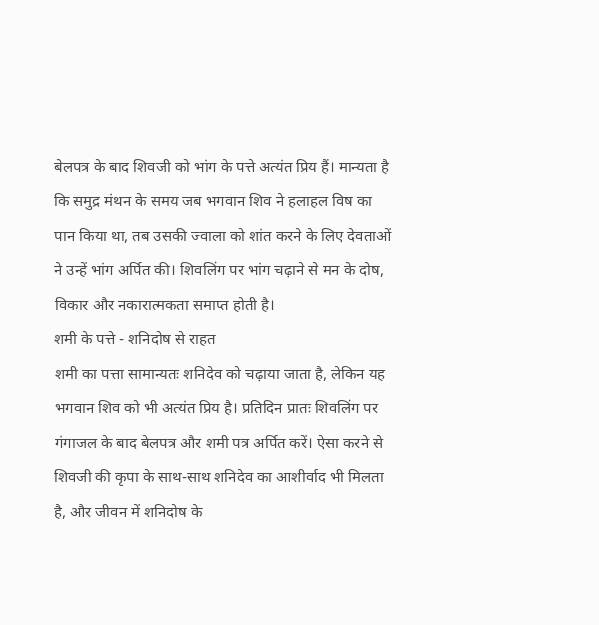बेलपत्र के बाद शिवजी को भांग के पत्ते अत्यंत प्रिय हैं। मान्यता है कि समुद्र मंथन के समय जब भगवान शिव ने हलाहल विष का पान किया था, तब उसकी ज्वाला को शांत करने के लिए देवताओं ने उन्हें भांग अर्पित की। शिवलिंग पर भांग चढ़ाने से मन के दोष, विकार और नकारात्मकता समाप्त होती है।
शमी के पत्ते - शनिदोष से राहत
शमी का पत्ता सामान्यतः शनिदेव को चढ़ाया जाता है, लेकिन यह भगवान शिव को भी अत्यंत प्रिय है। प्रतिदिन प्रातः शिवलिंग पर गंगाजल के बाद बेलपत्र और शमी पत्र अर्पित करें। ऐसा करने से शिवजी की कृपा के साथ-साथ शनिदेव का आशीर्वाद भी मिलता है, और जीवन में शनिदोष के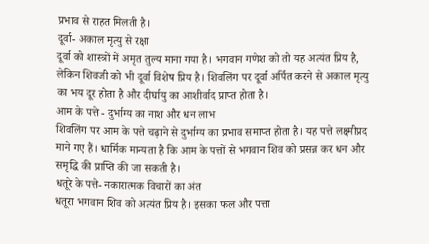प्रभाव से राहत मिलती है।
दूर्वा- अकाल मृत्यु से रक्षा
दूर्वा को शास्त्रों में अमृत तुल्य माना गया है। भगवान गणेश को तो यह अत्यंत प्रिय है, लेकिन शिवजी को भी दूर्वा विशेष प्रिय है। शिवलिंग पर दूर्वा अर्पित करने से अकाल मृत्यु का भय दूर होता है और दीर्घायु का आशीर्वाद प्राप्त होता है।
आम के पत्ते - दुर्भाग्य का नाश और धन लाभ
शिवलिंग पर आम के पत्ते चढ़ाने से दुर्भाग्य का प्रभाव समाप्त होता है। यह पत्ते लक्ष्मीप्रद माने गए हैं। धार्मिक मान्यता है कि आम के पत्तों से भगवान शिव को प्रसन्न कर धन और समृद्धि की प्राप्ति की जा सकती है।
धतूरे के पत्ते- नकारात्मक विचारों का अंत
धतूरा भगवान शिव को अत्यंत प्रिय है। इसका फल और पत्ता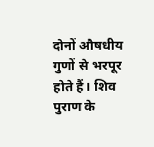दोनों औषधीय गुणों से भरपूर होते हैं। शिव पुराण के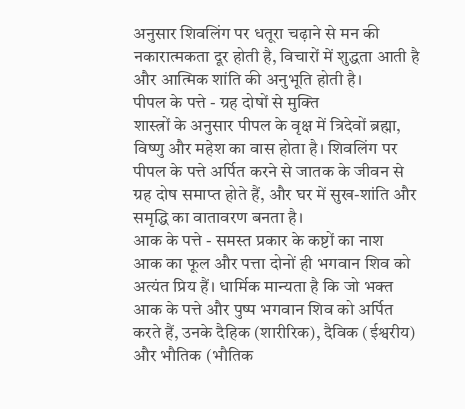अनुसार शिवलिंग पर धतूरा चढ़ाने से मन की नकारात्मकता दूर होती है, विचारों में शुद्धता आती है और आत्मिक शांति की अनुभूति होती है।
पीपल के पत्ते - ग्रह दोषों से मुक्ति
शास्त्रों के अनुसार पीपल के वृक्ष में त्रिदेवों ब्रह्मा, विष्णु और महेश का वास होता है। शिवलिंग पर पीपल के पत्ते अर्पित करने से जातक के जीवन से ग्रह दोष समाप्त होते हैं, और घर में सुख-शांति और समृद्धि का वातावरण बनता है।
आक के पत्ते - समस्त प्रकार के कष्टों का नाश
आक का फूल और पत्ता दोनों ही भगवान शिव को अत्यंत प्रिय हैं। धार्मिक मान्यता है कि जो भक्त आक के पत्ते और पुष्प भगवान शिव को अर्पित करते हैं, उनके दैहिक (शारीरिक), दैविक (ईश्वरीय) और भौतिक (भौतिक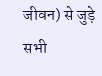जीवन) से जुड़े सभी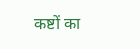कष्टों का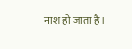नाश हो जाता है।